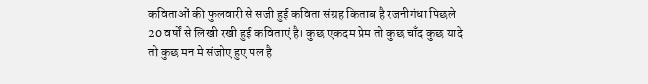कविताओं की फुलवारी से सजी हुई कविता संग्रह किताब है रजनीगंधा पिछले 20 वर्षों से लिखी रखी हुई कविताएं है। कुछ एकदम प्रेम तो कुछ चाँद कुछ यादे तो कुछ मन मे संजोए हुए पल है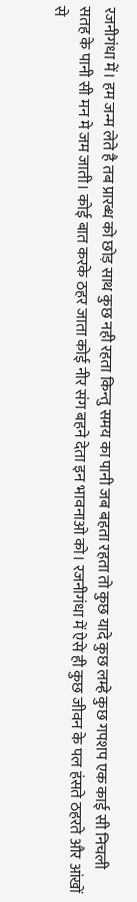रजनीगंधा में। हम जन्म लेते है तब प्रारब्ध को छोड़ साथ कुछ नही रहता किन्तु समय का पानी जब बहता रहता तो कुछ यादे कुछ लम्हे कुछ गपशप एक काई सी निचली सतह के पानी सी मन मे जम जाती। कोई बात करके ठहर जाता कोई नीर संग बहने देता इन भावनाओ को। रजनीगंधा में ऐसे ही कुछ जीवन के पल हंसते ठहरते और आंखों से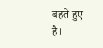बहते हुए है।